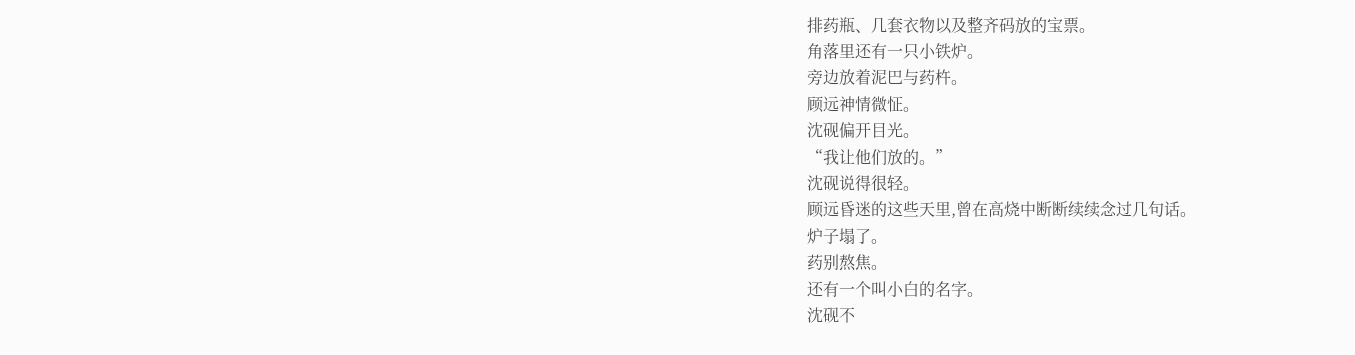排药瓶、几套衣物以及整齐码放的宝票。
角落里还有一只小铁炉。
旁边放着泥巴与药杵。
顾远神情微怔。
沈砚偏开目光。
“我让他们放的。”
沈砚说得很轻。
顾远昏迷的这些天里,曾在高烧中断断续续念过几句话。
炉子塌了。
药别熬焦。
还有一个叫小白的名字。
沈砚不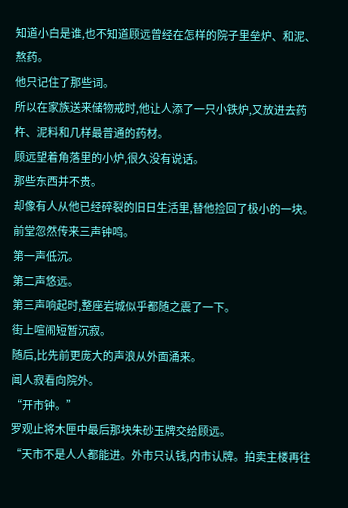知道小白是谁,也不知道顾远曾经在怎样的院子里垒炉、和泥、熬药。
他只记住了那些词。
所以在家族送来储物戒时,他让人添了一只小铁炉,又放进去药杵、泥料和几样最普通的药材。
顾远望着角落里的小炉,很久没有说话。
那些东西并不贵。
却像有人从他已经碎裂的旧日生活里,替他捡回了极小的一块。
前堂忽然传来三声钟鸣。
第一声低沉。
第二声悠远。
第三声响起时,整座岩城似乎都随之震了一下。
街上喧闹短暂沉寂。
随后,比先前更庞大的声浪从外面涌来。
闻人寂看向院外。
“开市钟。”
罗观止将木匣中最后那块朱砂玉牌交给顾远。
“天市不是人人都能进。外市只认钱,内市认牌。拍卖主楼再往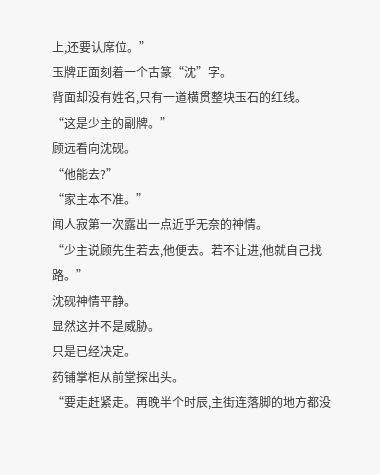上,还要认席位。”
玉牌正面刻着一个古篆“沈”字。
背面却没有姓名,只有一道横贯整块玉石的红线。
“这是少主的副牌。”
顾远看向沈砚。
“他能去?”
“家主本不准。”
闻人寂第一次露出一点近乎无奈的神情。
“少主说顾先生若去,他便去。若不让进,他就自己找路。”
沈砚神情平静。
显然这并不是威胁。
只是已经决定。
药铺掌柜从前堂探出头。
“要走赶紧走。再晚半个时辰,主街连落脚的地方都没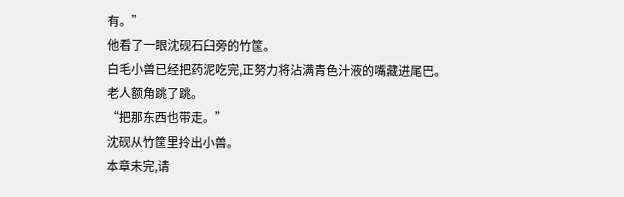有。”
他看了一眼沈砚石臼旁的竹筐。
白毛小兽已经把药泥吃完,正努力将沾满青色汁液的嘴藏进尾巴。
老人额角跳了跳。
“把那东西也带走。”
沈砚从竹筐里拎出小兽。
本章未完,请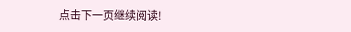点击下一页继续阅读!